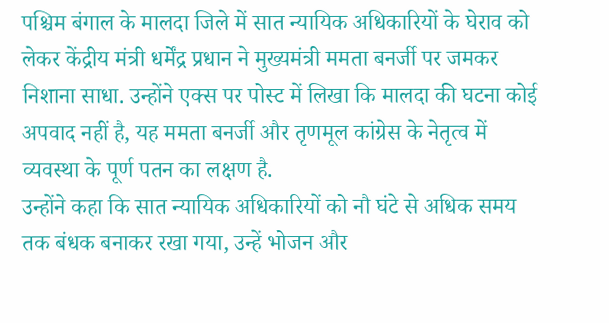पश्चिम बंगाल के मालदा जिले में सात न्यायिक अधिकारियों के घेराव को लेकर केंद्रीय मंत्री धर्मेंद्र प्रधान ने मुख्यमंत्री ममता बनर्जी पर जमकर निशाना साधा. उन्होंने एक्स पर पोस्ट में लिखा कि मालदा की घटना कोई अपवाद नहीं है, यह ममता बनर्जी और तृणमूल कांग्रेस के नेतृत्व में व्यवस्था के पूर्ण पतन का लक्षण है.
उन्होंने कहा कि सात न्यायिक अधिकारियों को नौ घंटे से अधिक समय तक बंधक बनाकर रखा गया, उन्हें भोजन और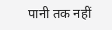पानी तक नहीं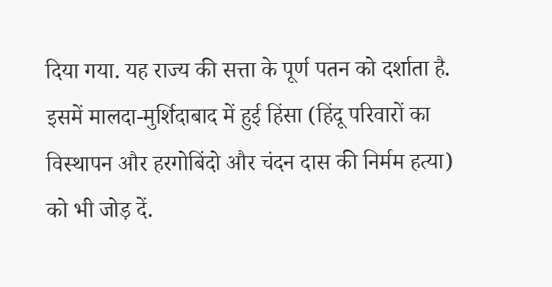दिया गया. यह राज्य की सत्ता के पूर्ण पतन को दर्शाता है. इसमें मालदा-मुर्शिदाबाद में हुई हिंसा (हिंदू परिवारों का विस्थापन और हरगोबिंदो और चंदन दास की निर्मम हत्या) को भी जोड़ दें.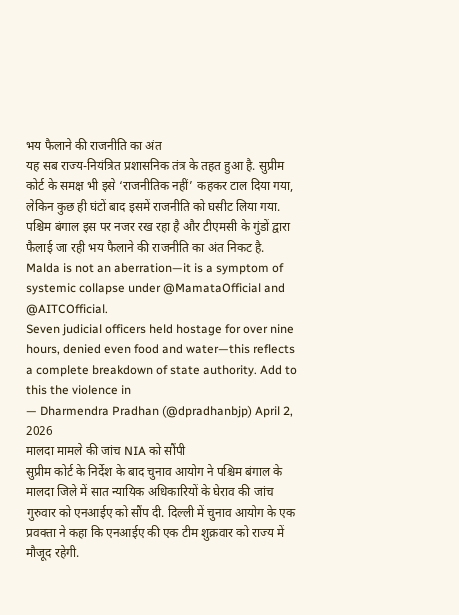भय फैलाने की राजनीति का अंत
यह सब राज्य-नियंत्रित प्रशासनिक तंत्र के तहत हुआ है. सुप्रीम कोर्ट के समक्ष भी इसे ‘राजनीतिक नहीं’ कहकर टाल दिया गया, लेकिन कुछ ही घंटों बाद इसमें राजनीति को घसीट लिया गया. पश्चिम बंगाल इस पर नजर रख रहा है और टीएमसी के गुंडों द्वारा फैलाई जा रही भय फैलाने की राजनीति का अंत निकट है.
Malda is not an aberration—it is a symptom of systemic collapse under @MamataOfficial and @AITCOfficial.
Seven judicial officers held hostage for over nine hours, denied even food and water—this reflects a complete breakdown of state authority. Add to this the violence in
— Dharmendra Pradhan (@dpradhanbjp) April 2, 2026
मालदा मामले की जांच NIA को सौंपी
सुप्रीम कोर्ट के निर्देश के बाद चुनाव आयोग ने पश्चिम बंगाल के मालदा जिले में सात न्यायिक अधिकारियों के घेराव की जांच गुरुवार को एनआईए को सौंप दी. दिल्ली में चुनाव आयोग के एक प्रवक्ता ने कहा कि एनआईए की एक टीम शुक्रवार को राज्य में मौजूद रहेगी.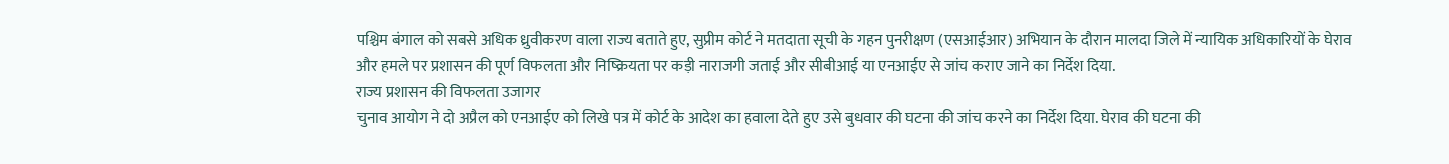पश्चिम बंगाल को सबसे अधिक ध्रुवीकरण वाला राज्य बताते हुए, सुप्रीम कोर्ट ने मतदाता सूची के गहन पुनरीक्षण (एसआईआर) अभियान के दौरान मालदा जिले में न्यायिक अधिकारियों के घेराव और हमले पर प्रशासन की पूर्ण विफलता और निष्क्रियता पर कड़ी नाराजगी जताई और सीबीआई या एनआईए से जांच कराए जाने का निर्देश दिया.
राज्य प्रशासन की विफलता उजागर
चुनाव आयोग ने दो अप्रैल को एनआईए को लिखे पत्र में कोर्ट के आदेश का हवाला देते हुए उसे बुधवार की घटना की जांच करने का निर्देश दिया. घेराव की घटना की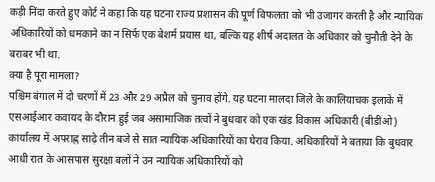कड़ी निंदा करते हुए कोर्ट ने कहा कि यह घटना राज्य प्रशासन की पूर्ण विफलता को भी उजागर करती है और न्यायिक अधिकारियों को धमकाने का न सिर्फ एक बेशर्म प्रयास था, बल्कि यह शीर्ष अदालत के अधिकार को चुनौती देने के बराबर भी था.
क्या है पूरा मामला?
पश्चिम बंगाल में दो चरणों में 23 और 29 अप्रैल को चुनाव होंगे. यह घटना मालदा जिले के कालियाचक इलाके में एसआईआर कवायद के दौरान हुई जब असामाजिक तत्वों ने बुधवार को एक खंड विकास अधिकारी (बीडीओ) कार्यालय में अपराह्न साढ़े तीन बजे से सात न्यायिक अधिकारियों का घेराव किया. अधिकारियों ने बताया कि बुधवार आधी रात के आसपास सुरक्षा बलों ने उन न्यायिक अधिकारियों को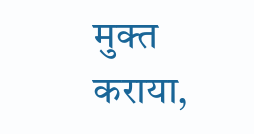मुक्त कराया,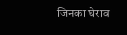जिनका घेराव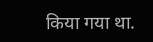किया गया था.